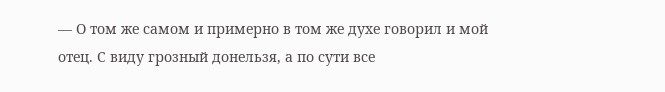— О том же самом и примерно в том же духе говорил и мой отец. С виду грозный донельзя, а по сути все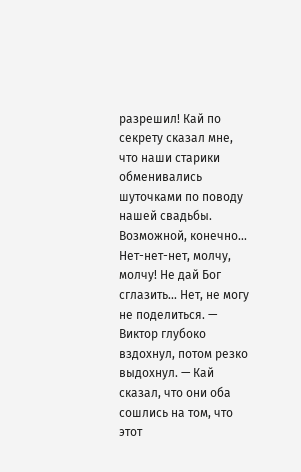разрешил! Кай по секрету сказал мне, что наши старики обменивались шуточками по поводу нашей свадьбы. Возможной, конечно... Нет-нет-нет, молчу, молчу! Не дай Бог сглазить... Нет, не могу не поделиться. — Виктор глубоко вздохнул, потом резко выдохнул. — Кай сказал, что они оба сошлись на том, что этот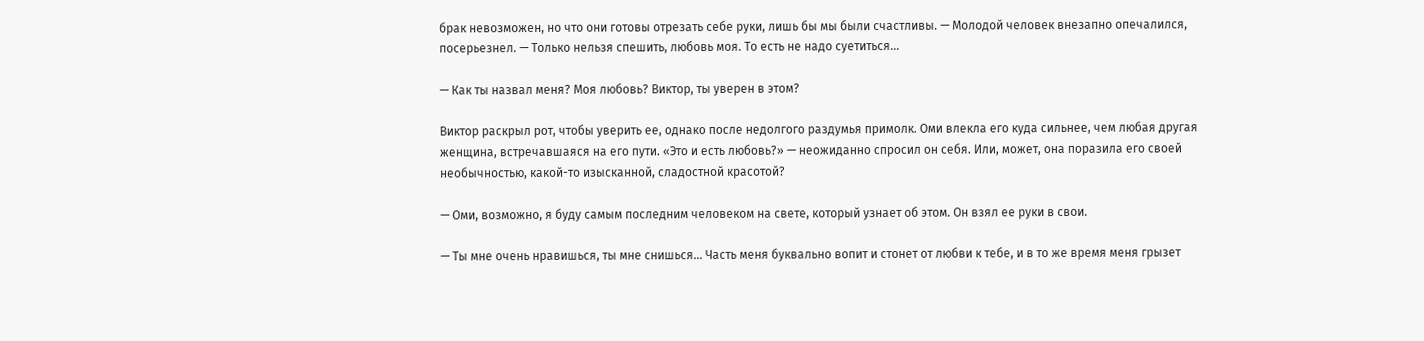брак невозможен, но что они готовы отрезать себе руки, лишь бы мы были счастливы. — Молодой человек внезапно опечалился, посерьезнел. — Только нельзя спешить, любовь моя. То есть не надо суетиться...

— Как ты назвал меня? Моя любовь? Виктор, ты уверен в этом?

Виктор раскрыл рот, чтобы уверить ее, однако после недолгого раздумья примолк. Оми влекла его куда сильнее, чем любая другая женщина, встречавшаяся на его пути. «Это и есть любовь?» — неожиданно спросил он себя. Или, может, она поразила его своей необычностью, какой-то изысканной, сладостной красотой?

— Оми, возможно, я буду самым последним человеком на свете, который узнает об этом. Он взял ее руки в свои.

— Ты мне очень нравишься, ты мне снишься... Часть меня буквально вопит и стонет от любви к тебе, и в то же время меня грызет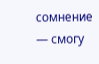сомнение — смогу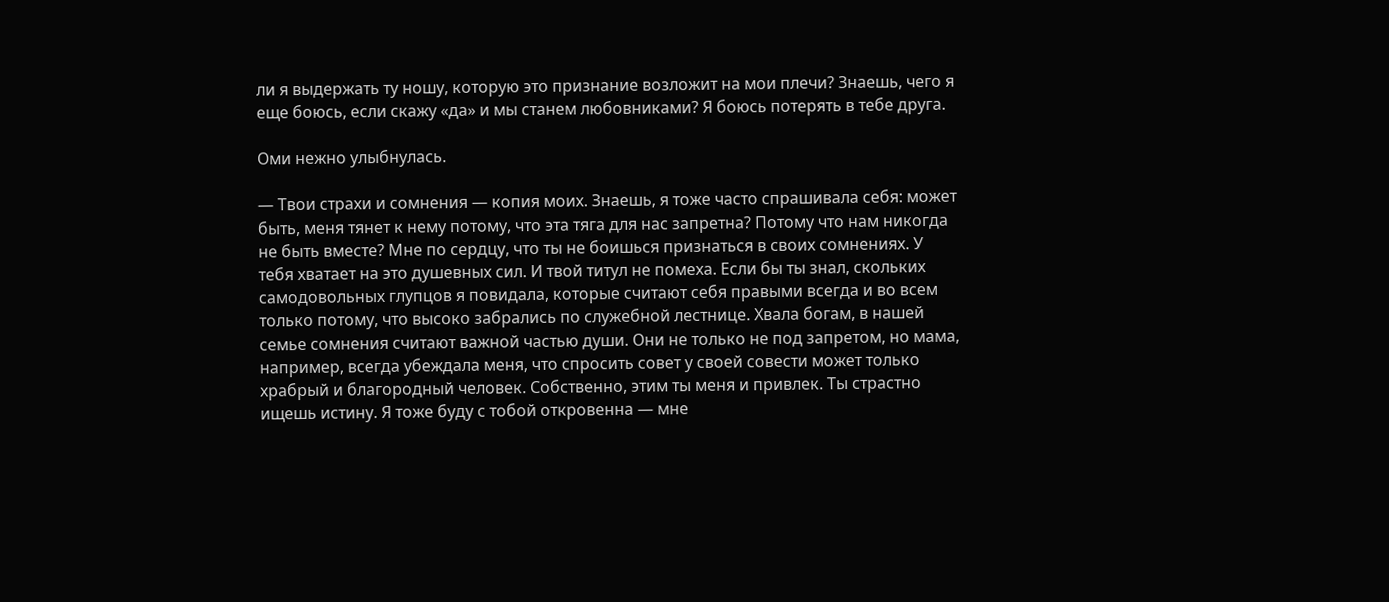ли я выдержать ту ношу, которую это признание возложит на мои плечи? Знаешь, чего я еще боюсь, если скажу «да» и мы станем любовниками? Я боюсь потерять в тебе друга.

Оми нежно улыбнулась.

— Твои страхи и сомнения — копия моих. Знаешь, я тоже часто спрашивала себя: может быть, меня тянет к нему потому, что эта тяга для нас запретна? Потому что нам никогда не быть вместе? Мне по сердцу, что ты не боишься признаться в своих сомнениях. У тебя хватает на это душевных сил. И твой титул не помеха. Если бы ты знал, скольких самодовольных глупцов я повидала, которые считают себя правыми всегда и во всем только потому, что высоко забрались по служебной лестнице. Хвала богам, в нашей семье сомнения считают важной частью души. Они не только не под запретом, но мама, например, всегда убеждала меня, что спросить совет у своей совести может только храбрый и благородный человек. Собственно, этим ты меня и привлек. Ты страстно ищешь истину. Я тоже буду с тобой откровенна — мне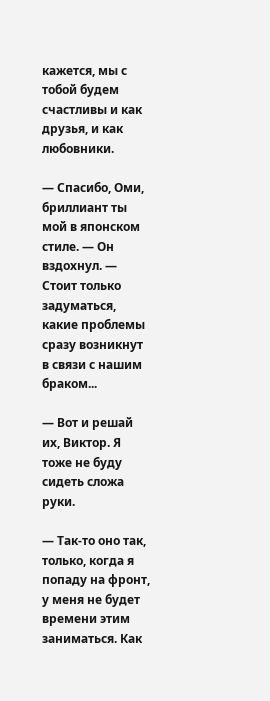кажется, мы с тобой будем счастливы и как друзья, и как любовники.

— Спасибо, Оми, бриллиант ты мой в японском стиле. — Он вздохнул. — Стоит только задуматься, какие проблемы сразу возникнут в связи с нашим браком...

— Вот и решай их, Виктор. Я тоже не буду сидеть сложа руки.

— Так-то оно так, только, когда я попаду на фронт, у меня не будет времени этим заниматься. Как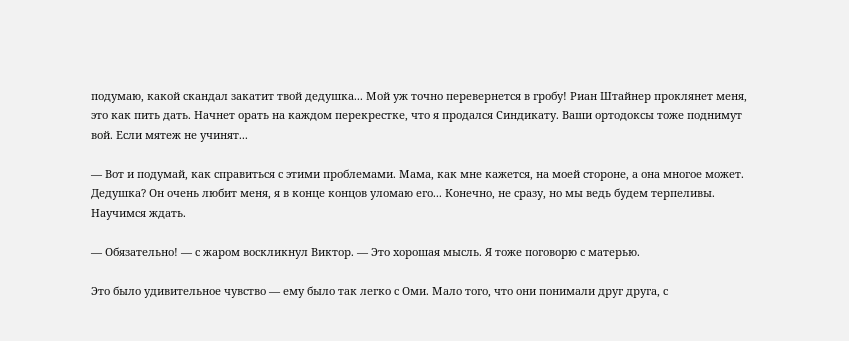подумаю, какой скандал закатит твой дедушка... Мой уж точно перевернется в гробу! Риан Штайнер проклянет меня, это как пить дать. Начнет орать на каждом перекрестке, что я продался Синдикату. Ваши ортодоксы тоже поднимут вой. Если мятеж не учинят...

— Вот и подумай, как справиться с этими проблемами. Мама, как мне кажется, на моей стороне, а она многое может. Дедушка? Он очень любит меня, я в конце концов уломаю его... Конечно, не сразу, но мы ведь будем терпеливы. Научимся ждать.

— Обязательно! — с жаром воскликнул Виктор. — Это хорошая мысль. Я тоже поговорю с матерью.

Это было удивительное чувство — ему было так легко с Оми. Мало того, что они понимали друг друга, с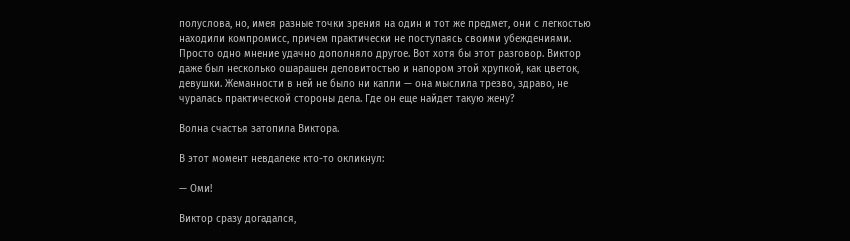полуслова, но, имея разные точки зрения на один и тот же предмет, они с легкостью находили компромисс, причем практически не поступаясь своими убеждениями. Просто одно мнение удачно дополняло другое. Вот хотя бы этот разговор. Виктор даже был несколько ошарашен деловитостью и напором этой хрупкой, как цветок, девушки. Жеманности в ней не было ни капли — она мыслила трезво, здраво, не чуралась практической стороны дела. Где он еще найдет такую жену?

Волна счастья затопила Виктора.

В этот момент невдалеке кто-то окликнул:

— Оми!

Виктор сразу догадался,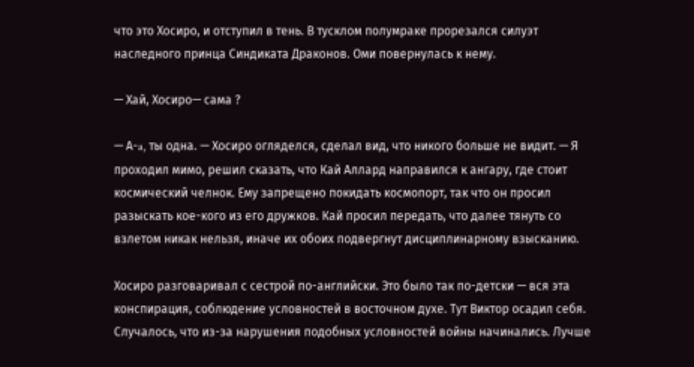что это Хосиро, и отступил в тень. В тусклом полумраке прорезался силуэт наследного принца Синдиката Драконов. Оми повернулась к нему.

— Хай, Хосиро— сама ?

— А-a, ты одна. — Хосиро огляделся, сделал вид, что никого больше не видит. — Я проходил мимо, решил сказать, что Кай Аллард направился к ангару, где стоит космический челнок. Ему запрещено покидать космопорт, так что он просил разыскать кое-кого из его дружков. Кай просил передать, что далее тянуть со взлетом никак нельзя, иначе их обоих подвергнут дисциплинарному взысканию.

Хосиро разговаривал с сестрой по-английски. Это было так по-детски — вся эта конспирация, соблюдение условностей в восточном духе. Тут Виктор осадил себя. Случалось, что из-за нарушения подобных условностей войны начинались. Лучше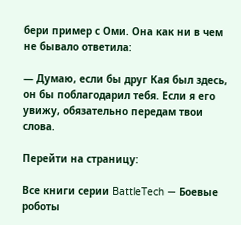бери пример с Оми. Она как ни в чем не бывало ответила:

— Думаю, если бы друг Кая был здесь, он бы поблагодарил тебя. Если я его увижу, обязательно передам твои слова.

Перейти на страницу:

Все книги серии BattleTech — Боевые роботы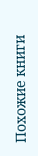Похожие книги